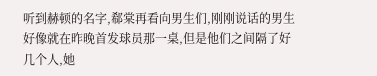听到赫顿的名字,郗棠再看向男生们,刚刚说话的男生好像就在昨晚首发球员那一桌,但是他们之间隔了好几个人,她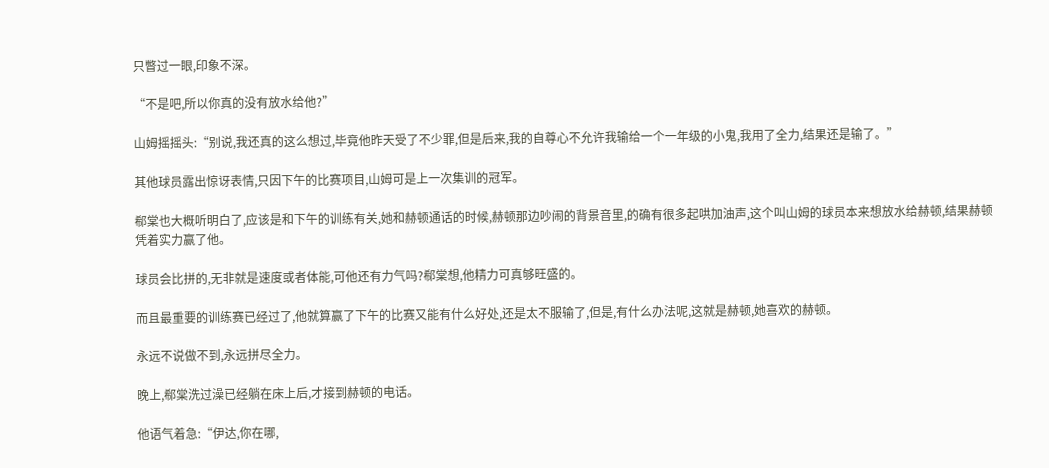只瞥过一眼,印象不深。

“不是吧,所以你真的没有放水给他?”

山姆摇摇头:“别说,我还真的这么想过,毕竟他昨天受了不少罪,但是后来,我的自尊心不允许我输给一个一年级的小鬼,我用了全力,结果还是输了。”

其他球员露出惊讶表情,只因下午的比赛项目,山姆可是上一次集训的冠军。

郗棠也大概听明白了,应该是和下午的训练有关,她和赫顿通话的时候,赫顿那边吵闹的背景音里,的确有很多起哄加油声,这个叫山姆的球员本来想放水给赫顿,结果赫顿凭着实力赢了他。

球员会比拼的,无非就是速度或者体能,可他还有力气吗?郗棠想,他精力可真够旺盛的。

而且最重要的训练赛已经过了,他就算赢了下午的比赛又能有什么好处,还是太不服输了,但是,有什么办法呢,这就是赫顿,她喜欢的赫顿。

永远不说做不到,永远拼尽全力。

晚上,郗棠洗过澡已经躺在床上后,才接到赫顿的电话。

他语气着急:“伊达,你在哪,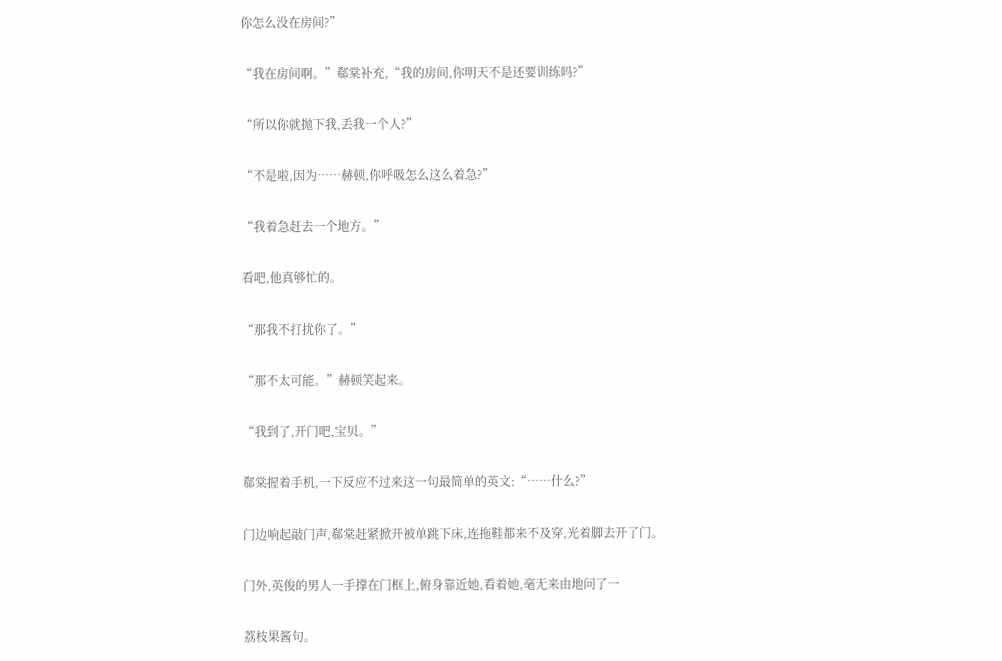你怎么没在房间?”

“我在房间啊。”郗棠补充,“我的房间,你明天不是还要训练吗?”

“所以你就抛下我,丢我一个人?”

“不是啦,因为……赫顿,你呼吸怎么这么着急?”

“我着急赶去一个地方。”

看吧,他真够忙的。

“那我不打扰你了。”

“那不太可能。”赫顿笑起来。

“我到了,开门吧,宝贝。”

郗棠握着手机,一下反应不过来这一句最简单的英文:“……什么?”

门边响起敲门声,郗棠赶紧掀开被单跳下床,连拖鞋都来不及穿,光着脚去开了门。

门外,英俊的男人一手撑在门框上,俯身靠近她,看着她,毫无来由地问了一

荔枝果酱句。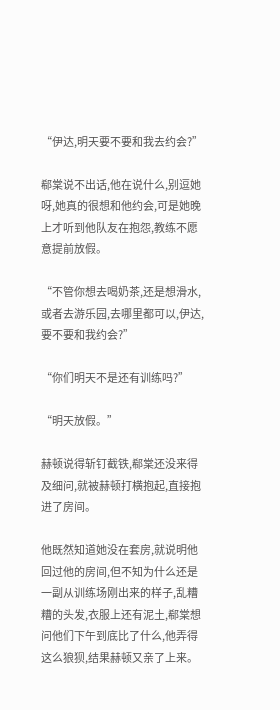“伊达,明天要不要和我去约会?”

郗棠说不出话,他在说什么,别逗她呀,她真的很想和他约会,可是她晚上才听到他队友在抱怨,教练不愿意提前放假。

“不管你想去喝奶茶,还是想滑水,或者去游乐园,去哪里都可以,伊达,要不要和我约会?”

“你们明天不是还有训练吗?”

“明天放假。”

赫顿说得斩钉截铁,郗棠还没来得及细问,就被赫顿打横抱起,直接抱进了房间。

他既然知道她没在套房,就说明他回过他的房间,但不知为什么还是一副从训练场刚出来的样子,乱糟糟的头发,衣服上还有泥土,郗棠想问他们下午到底比了什么,他弄得这么狼狈,结果赫顿又亲了上来。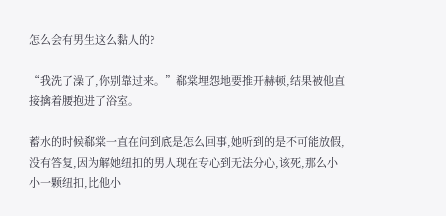怎么会有男生这么黏人的?

“我洗了澡了,你别靠过来。”郗棠埋怨地要推开赫顿,结果被他直接擒着腰抱进了浴室。

蓄水的时候郗棠一直在问到底是怎么回事,她听到的是不可能放假,没有答复,因为解她纽扣的男人现在专心到无法分心,该死,那么小小一颗纽扣,比他小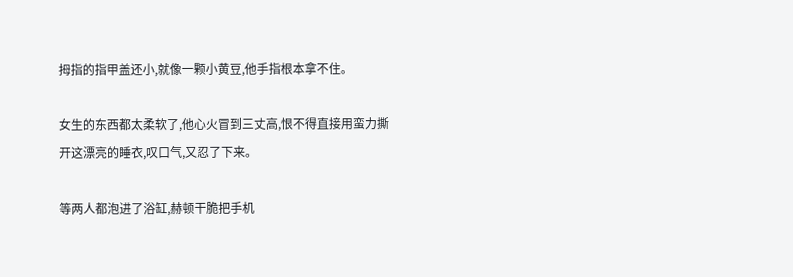拇指的指甲盖还小,就像一颗小黄豆,他手指根本拿不住。

女生的东西都太柔软了,他心火冒到三丈高,恨不得直接用蛮力撕开这漂亮的睡衣,叹口气,又忍了下来。

等两人都泡进了浴缸,赫顿干脆把手机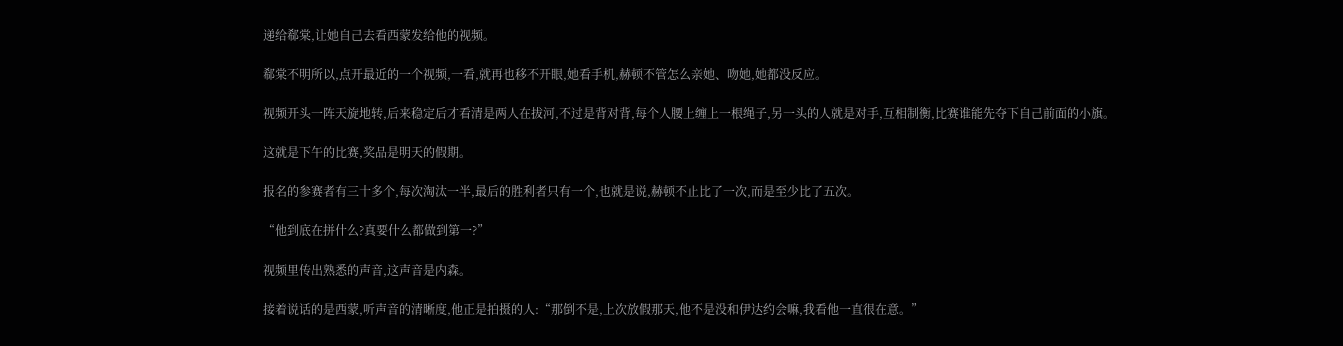递给郗棠,让她自己去看西蒙发给他的视频。

郗棠不明所以,点开最近的一个视频,一看,就再也移不开眼,她看手机,赫顿不管怎么亲她、吻她,她都没反应。

视频开头一阵天旋地转,后来稳定后才看清是两人在拔河,不过是背对背,每个人腰上缠上一根绳子,另一头的人就是对手,互相制衡,比赛谁能先夺下自己前面的小旗。

这就是下午的比赛,奖品是明天的假期。

报名的参赛者有三十多个,每次淘汰一半,最后的胜利者只有一个,也就是说,赫顿不止比了一次,而是至少比了五次。

“他到底在拼什么?真要什么都做到第一?”

视频里传出熟悉的声音,这声音是内森。

接着说话的是西蒙,听声音的清晰度,他正是拍摄的人:“那倒不是,上次放假那天,他不是没和伊达约会嘛,我看他一直很在意。”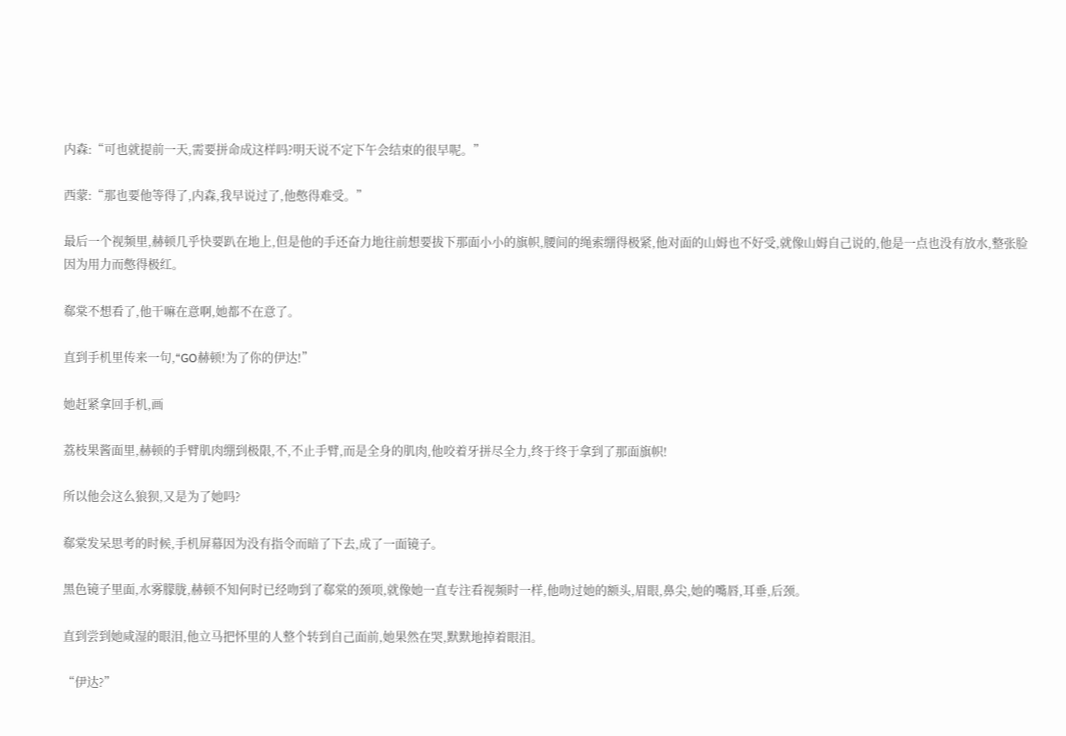内森:“可也就提前一天,需要拼命成这样吗?明天说不定下午会结束的很早呢。”

西蒙:“那也要他等得了,内森,我早说过了,他憋得难受。”

最后一个视频里,赫顿几乎快要趴在地上,但是他的手还奋力地往前想要拔下那面小小的旗帜,腰间的绳索绷得极紧,他对面的山姆也不好受,就像山姆自己说的,他是一点也没有放水,整张脸因为用力而憋得极红。

郗棠不想看了,他干嘛在意啊,她都不在意了。

直到手机里传来一句,“GO赫顿!为了你的伊达!”

她赶紧拿回手机,画

荔枝果酱面里,赫顿的手臂肌肉绷到极限,不,不止手臂,而是全身的肌肉,他咬着牙拼尽全力,终于终于拿到了那面旗帜!

所以他会这么狼狈,又是为了她吗?

郗棠发呆思考的时候,手机屏幕因为没有指令而暗了下去,成了一面镜子。

黑色镜子里面,水雾朦胧,赫顿不知何时已经吻到了郗棠的颈项,就像她一直专注看视频时一样,他吻过她的额头,眉眼,鼻尖,她的嘴唇,耳垂,后颈。

直到尝到她咸湿的眼泪,他立马把怀里的人整个转到自己面前,她果然在哭,默默地掉着眼泪。

“伊达?”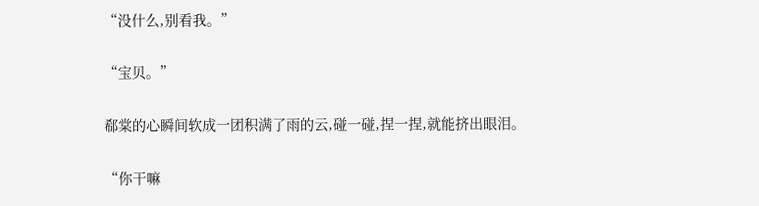“没什么,别看我。”

“宝贝。”

郗棠的心瞬间软成一团积满了雨的云,碰一碰,捏一捏,就能挤出眼泪。

“你干嘛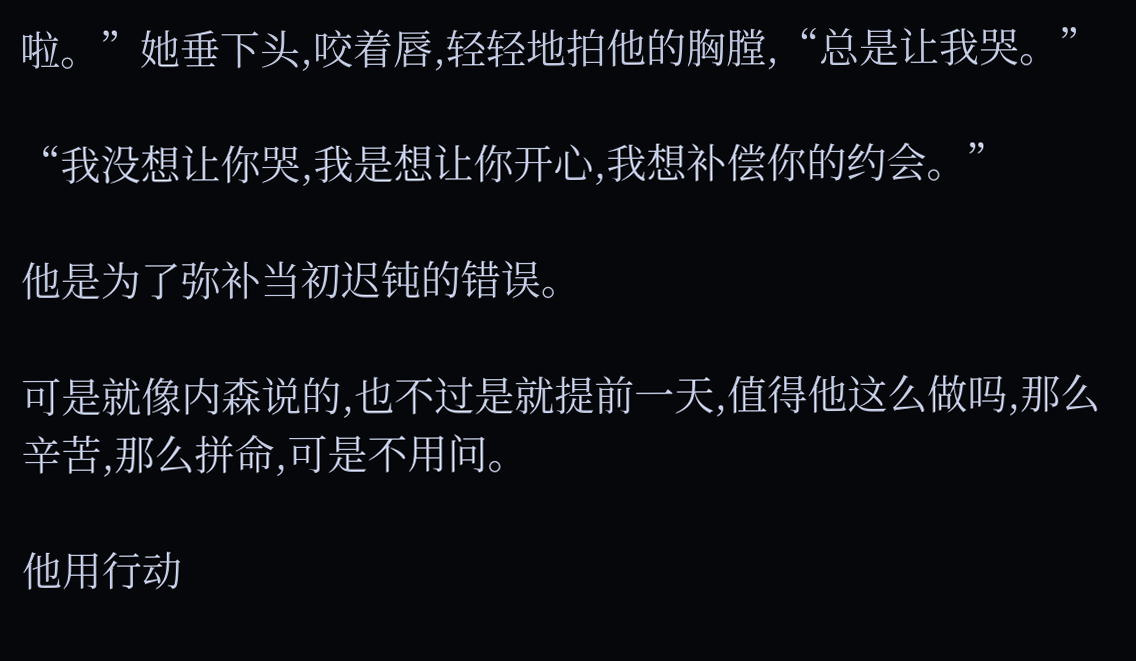啦。”她垂下头,咬着唇,轻轻地拍他的胸膛,“总是让我哭。”

“我没想让你哭,我是想让你开心,我想补偿你的约会。”

他是为了弥补当初迟钝的错误。

可是就像内森说的,也不过是就提前一天,值得他这么做吗,那么辛苦,那么拼命,可是不用问。

他用行动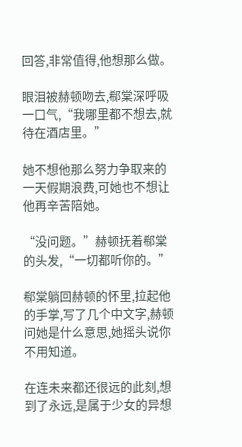回答,非常值得,他想那么做。

眼泪被赫顿吻去,郗棠深呼吸一口气,“我哪里都不想去,就待在酒店里。”

她不想他那么努力争取来的一天假期浪费,可她也不想让他再辛苦陪她。

“没问题。”赫顿抚着郗棠的头发,“一切都听你的。”

郗棠躺回赫顿的怀里,拉起他的手掌,写了几个中文字,赫顿问她是什么意思,她摇头说你不用知道。

在连未来都还很远的此刻,想到了永远,是属于少女的异想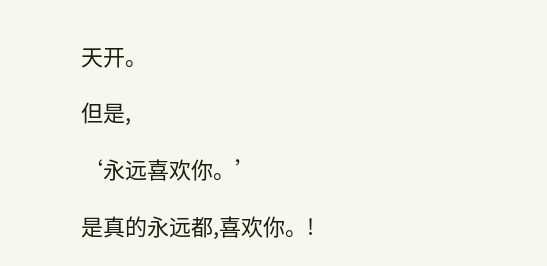天开。

但是,

‘永远喜欢你。’

是真的永远都,喜欢你。!